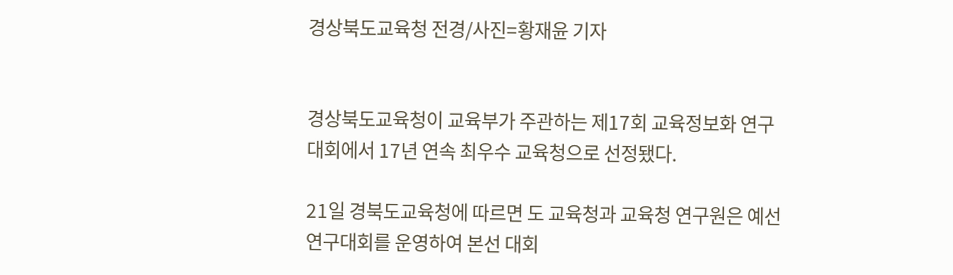경상북도교육청 전경/사진=황재윤 기자


경상북도교육청이 교육부가 주관하는 제17회 교육정보화 연구대회에서 17년 연속 최우수 교육청으로 선정됐다.

21일 경북도교육청에 따르면 도 교육청과 교육청 연구원은 예선 연구대회를 운영하여 본선 대회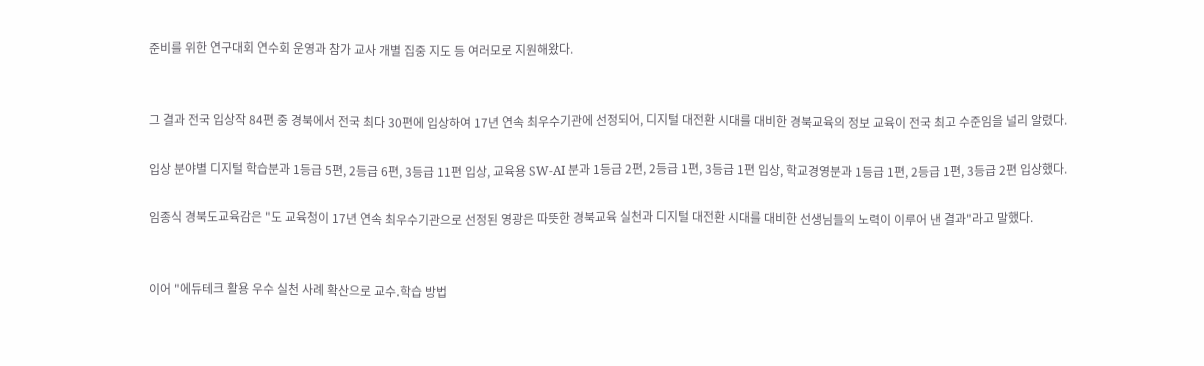준비를 위한 연구대회 연수회 운영과 참가 교사 개별 집중 지도 등 여러모로 지원해왔다.


그 결과 전국 입상작 84편 중 경북에서 전국 최다 30편에 입상하여 17년 연속 최우수기관에 선정되어, 디지털 대전환 시대를 대비한 경북교육의 정보 교육이 전국 최고 수준임을 널리 알렸다.

입상 분야별 디지털 학습분과 1등급 5편, 2등급 6편, 3등급 11편 입상, 교육용 SW-AI 분과 1등급 2편, 2등급 1편, 3등급 1편 입상, 학교경영분과 1등급 1편, 2등급 1편, 3등급 2편 입상했다.

임종식 경북도교육감은 "도 교육청이 17년 연속 최우수기관으로 선정된 영광은 따뜻한 경북교육 실천과 디지털 대전환 시대를 대비한 선생님들의 노력이 이루어 낸 결과"라고 말했다.


이어 "에듀테크 활용 우수 실천 사례 확산으로 교수․학습 방법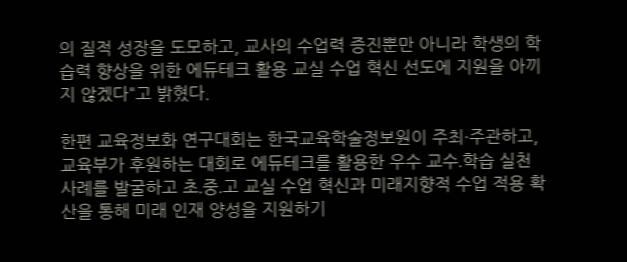의 질적 성장을 도모하고, 교사의 수업력 증진뿐만 아니라 학생의 학습력 향상을 위한 에듀테크 활용 교실 수업 혁신 선도에 지원을 아끼지 않겠다"고 밝혔다.

한편 교육정보화 연구대회는 한국교육학술정보원이 주최·주관하고, 교육부가 후원하는 대회로 에듀테크를 활용한 우수 교수․학습 실천 사례를 발굴하고 초․중․고 교실 수업 혁신과 미래지향적 수업 적용 확산을 통해 미래 인재 양성을 지원하기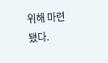위해 마련됐다.